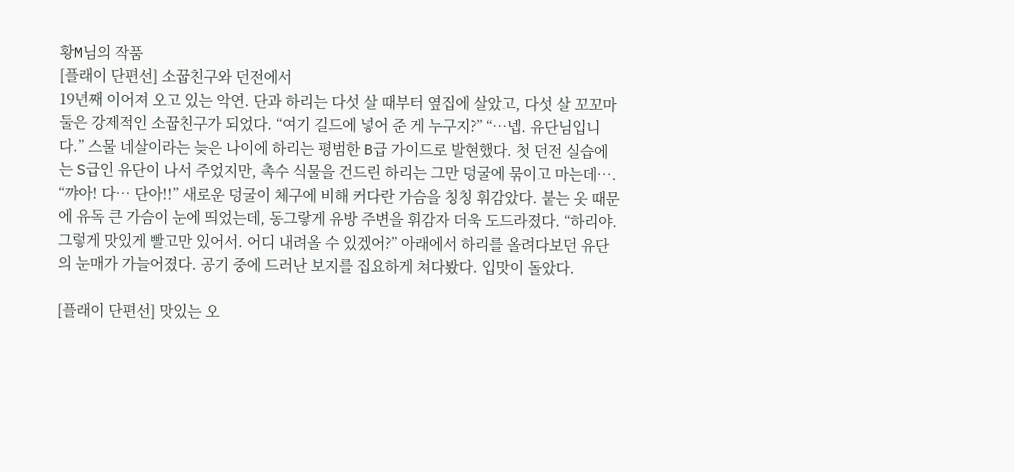황M님의 작품
[플래이 단편선] 소꿉친구와 던전에서
19년째 이어져 오고 있는 악연. 단과 하리는 다섯 살 때부터 옆집에 살았고, 다섯 살 꼬꼬마 둘은 강제적인 소꿉친구가 되었다. “여기 길드에 넣어 준 게 누구지?” “…넵. 유단님입니다.” 스물 네살이라는 늦은 나이에 하리는 평범한 B급 가이드로 발현했다. 첫 던전 실습에는 S급인 유단이 나서 주었지만, 촉수 식물을 건드린 하리는 그만 덩굴에 묶이고 마는데…. “꺄아! 다… 단아!!” 새로운 덩굴이 체구에 비해 커다란 가슴을 칭칭 휘감았다. 붙는 옷 때문에 유독 큰 가슴이 눈에 띄었는데, 동그랗게 유방 주변을 휘감자 더욱 도드라졌다. “하리야. 그렇게 맛있게 빨고만 있어서. 어디 내려올 수 있겠어?” 아래에서 하리를 올려다보던 유단의 눈매가 가늘어졌다. 공기 중에 드러난 보지를 집요하게 쳐다봤다. 입맛이 돌았다.

[플래이 단편선] 맛있는 오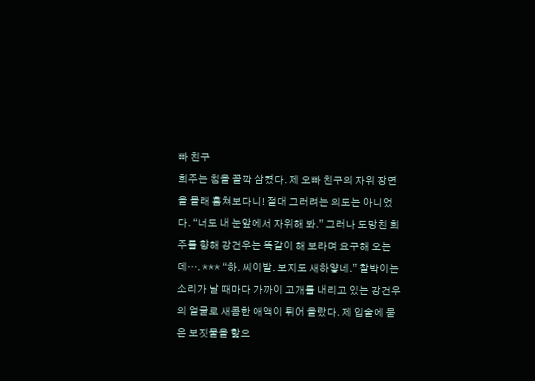빠 친구
희주는 침을 꼴깍 삼켰다. 제 오빠 친구의 자위 장면을 몰래 훔쳐보다니! 절대 그러려는 의도는 아니었다. “너도 내 눈앞에서 자위해 봐.” 그러나 도망친 희주를 향해 강건우는 똑같이 해 보라며 요구해 오는데…. *** “하. 씨이발. 보지도 새하얗네.” 찰박이는 소리가 날 때마다 가까이 고개를 내리고 있는 강건우의 얼굴로 새콤한 애액이 튀어 올랐다. 제 입술에 묻은 보짓물을 핥으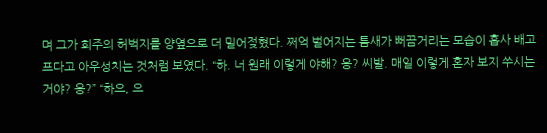며 그가 희주의 허벅지를 양옆으로 더 밀어젖혔다. 쩌억 벌어지는 틈새가 뻐끔거리는 모습이 흡사 배고프다고 아우성치는 것처럼 보였다. “하. 너 원래 이렇게 야해? 응? 씨발. 매일 이렇게 혼자 보지 쑤시는 거야? 응?” “하으, 으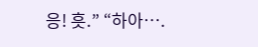응! 흣.” “하아….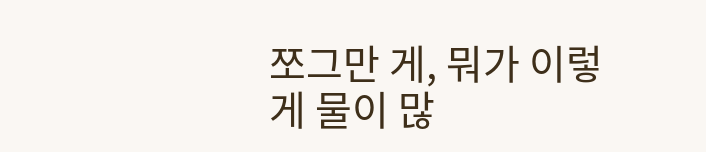쪼그만 게, 뭐가 이렇게 물이 많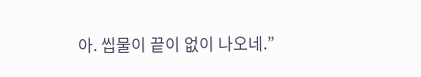아. 씹물이 끝이 없이 나오네.”